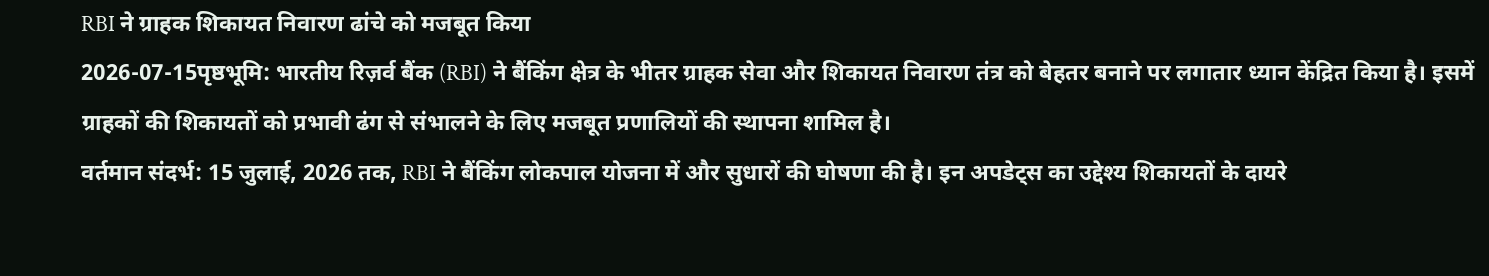RBI ने ग्राहक शिकायत निवारण ढांचे को मजबूत किया
2026-07-15पृष्ठभूमि: भारतीय रिज़र्व बैंक (RBI) ने बैंकिंग क्षेत्र के भीतर ग्राहक सेवा और शिकायत निवारण तंत्र को बेहतर बनाने पर लगातार ध्यान केंद्रित किया है। इसमें ग्राहकों की शिकायतों को प्रभावी ढंग से संभालने के लिए मजबूत प्रणालियों की स्थापना शामिल है।
वर्तमान संदर्भ: 15 जुलाई, 2026 तक, RBI ने बैंकिंग लोकपाल योजना में और सुधारों की घोषणा की है। इन अपडेट्स का उद्देश्य शिकायतों के दायरे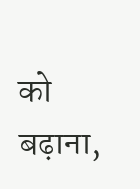को बढ़ाना,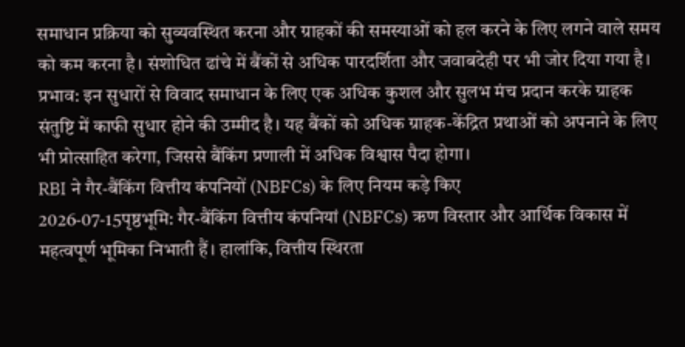समाधान प्रक्रिया को सुव्यवस्थित करना और ग्राहकों की समस्याओं को हल करने के लिए लगने वाले समय को कम करना है। संशोधित ढांचे में बैंकों से अधिक पारदर्शिता और जवाबदेही पर भी जोर दिया गया है।
प्रभाव: इन सुधारों से विवाद समाधान के लिए एक अधिक कुशल और सुलभ मंच प्रदान करके ग्राहक संतुष्टि में काफी सुधार होने की उम्मीद है। यह बैंकों को अधिक ग्राहक-केंद्रित प्रथाओं को अपनाने के लिए भी प्रोत्साहित करेगा, जिससे बैंकिंग प्रणाली में अधिक विश्वास पैदा होगा।
RBI ने गैर-बैंकिंग वित्तीय कंपनियों (NBFCs) के लिए नियम कड़े किए
2026-07-15पृष्ठभूमि: गैर-बैंकिंग वित्तीय कंपनियां (NBFCs) ऋण विस्तार और आर्थिक विकास में महत्वपूर्ण भूमिका निभाती हैं। हालांकि, वित्तीय स्थिरता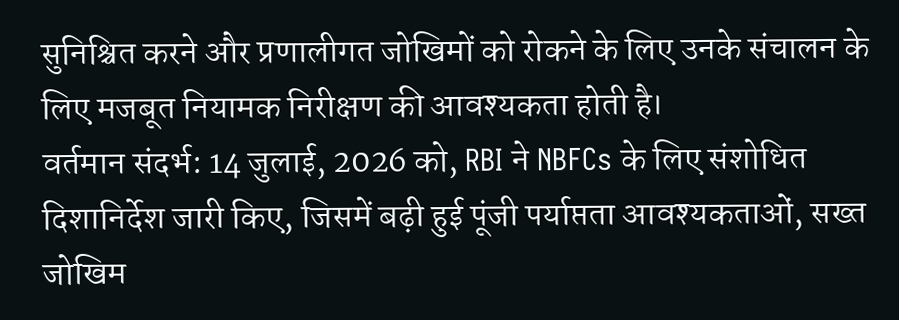सुनिश्चित करने और प्रणालीगत जोखिमों को रोकने के लिए उनके संचालन के लिए मजबूत नियामक निरीक्षण की आवश्यकता होती है।
वर्तमान संदर्भ: 14 जुलाई, 2026 को, RBI ने NBFCs के लिए संशोधित दिशानिर्देश जारी किए, जिसमें बढ़ी हुई पूंजी पर्याप्तता आवश्यकताओं, सख्त जोखिम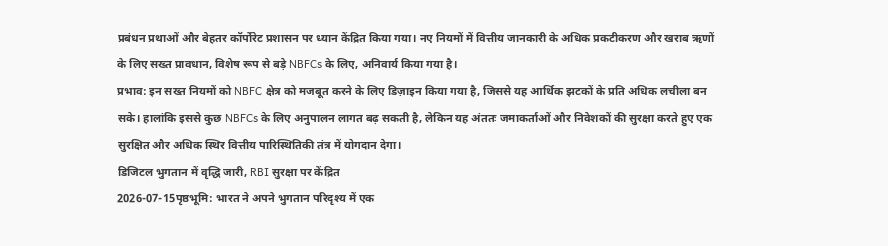प्रबंधन प्रथाओं और बेहतर कॉर्पोरेट प्रशासन पर ध्यान केंद्रित किया गया। नए नियमों में वित्तीय जानकारी के अधिक प्रकटीकरण और खराब ऋणों के लिए सख्त प्रावधान, विशेष रूप से बड़े NBFCs के लिए, अनिवार्य किया गया है।
प्रभाव: इन सख्त नियमों को NBFC क्षेत्र को मजबूत करने के लिए डिज़ाइन किया गया है, जिससे यह आर्थिक झटकों के प्रति अधिक लचीला बन सके। हालांकि इससे कुछ NBFCs के लिए अनुपालन लागत बढ़ सकती है, लेकिन यह अंततः जमाकर्ताओं और निवेशकों की सुरक्षा करते हुए एक सुरक्षित और अधिक स्थिर वित्तीय पारिस्थितिकी तंत्र में योगदान देगा।
डिजिटल भुगतान में वृद्धि जारी, RBI सुरक्षा पर केंद्रित
2026-07-15पृष्ठभूमि: भारत ने अपने भुगतान परिदृश्य में एक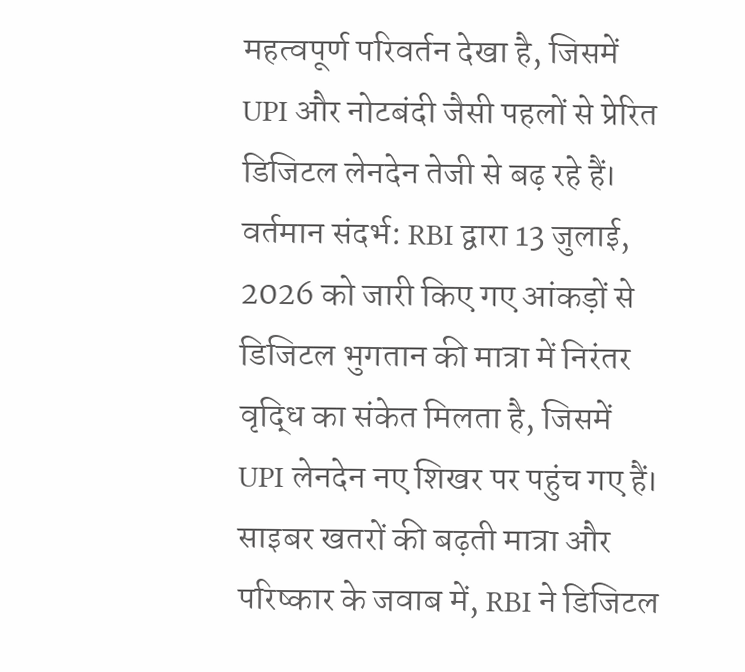महत्वपूर्ण परिवर्तन देखा है, जिसमें UPI और नोटबंदी जैसी पहलों से प्रेरित डिजिटल लेनदेन तेजी से बढ़ रहे हैं।
वर्तमान संदर्भ: RBI द्वारा 13 जुलाई, 2026 को जारी किए गए आंकड़ों से डिजिटल भुगतान की मात्रा में निरंतर वृद्धि का संकेत मिलता है, जिसमें UPI लेनदेन नए शिखर पर पहुंच गए हैं। साइबर खतरों की बढ़ती मात्रा और परिष्कार के जवाब में, RBI ने डिजिटल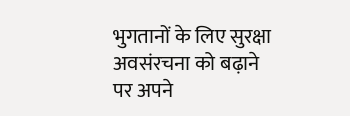भुगतानों के लिए सुरक्षा अवसंरचना को बढ़ाने पर अपने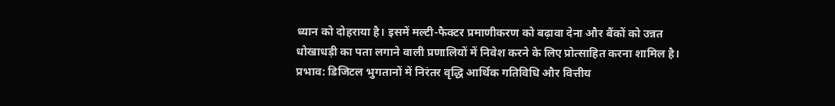ध्यान को दोहराया है। इसमें मल्टी-फैक्टर प्रमाणीकरण को बढ़ावा देना और बैंकों को उन्नत धोखाधड़ी का पता लगाने वाली प्रणालियों में निवेश करने के लिए प्रोत्साहित करना शामिल है।
प्रभाव: डिजिटल भुगतानों में निरंतर वृद्धि आर्थिक गतिविधि और वित्तीय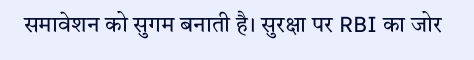समावेशन को सुगम बनाती है। सुरक्षा पर RBI का जोर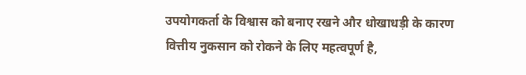उपयोगकर्ता के विश्वास को बनाए रखने और धोखाधड़ी के कारण वित्तीय नुकसान को रोकने के लिए महत्वपूर्ण है,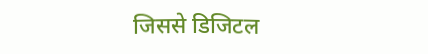जिससे डिजिटल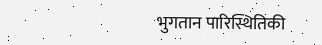भुगतान पारिस्थितिकी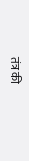तंत्र की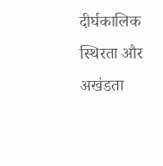दीर्घकालिक स्थिरता और अखंडता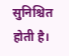सुनिश्चित होती है।